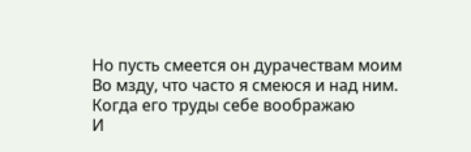Но пусть смеется он дурачествам моим
Во мзду, что часто я смеюся и над ним.
Когда его труды себе воображаю
И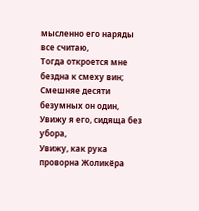мысленно его наряды все считаю,
Тогда откроется мне бездна к смеху вин;
Смешняе десяти безумных он один,
Увижу я его, сидяща без убора,
Увижу, как рука проворна Жоликёра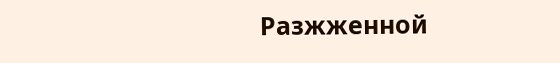Разжженной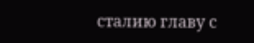сталию главу с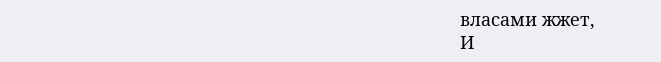власами жжет,
И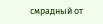смрадный от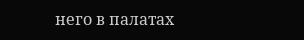него в палатах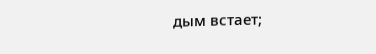дым встает;